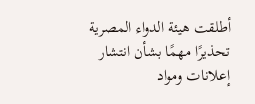أطلقت هيئة الدواء المصرية تحذيرًا مهمًا بشأن انتشار إعلانات ومواد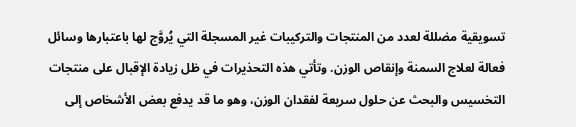تسويقية مضللة لعدد من المنتجات والتركيبات غير المسجلة التي يُروَّج لها باعتبارها وسائل فعالة لعلاج السمنة وإنقاص الوزن. وتأتي هذه التحذيرات في ظل زيادة الإقبال على منتجات التخسيس والبحث عن حلول سريعة لفقدان الوزن، وهو ما قد يدفع بعض الأشخاص إلى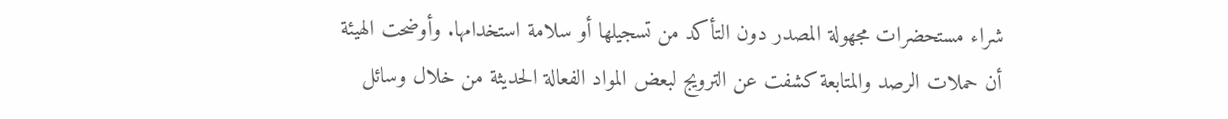شراء مستحضرات مجهولة المصدر دون التأكد من تسجيلها أو سلامة استخدامها. وأوضحت الهيئة أن حملات الرصد والمتابعة كشفت عن الترويج لبعض المواد الفعالة الحديثة من خلال وسائل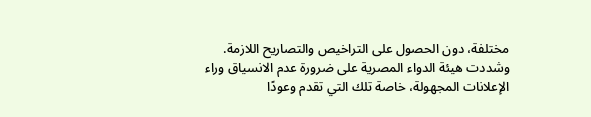مختلفة، دون الحصول على التراخيص والتصاريح اللازمة. وشددت هيئة الدواء المصرية على ضرورة عدم الانسياق وراء الإعلانات المجهولة، خاصة تلك التي تقدم وعودًا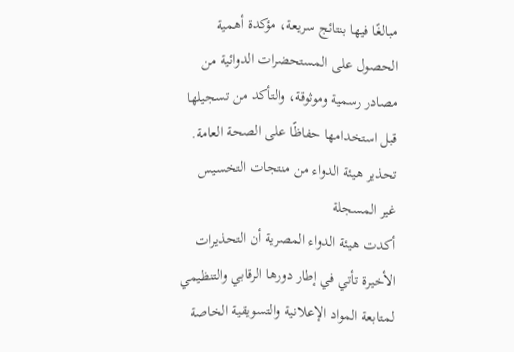مبالغًا فيها بنتائج سريعة، مؤكدة أهمية الحصول على المستحضرات الدوائية من مصادر رسمية وموثوقة، والتأكد من تسجيلها قبل استخدامها حفاظًا على الصحة العامة.
تحذير هيئة الدواء من منتجات التخسيس غير المسجلة
أكدت هيئة الدواء المصرية أن التحذيرات الأخيرة تأتي في إطار دورها الرقابي والتنظيمي لمتابعة المواد الإعلانية والتسويقية الخاصة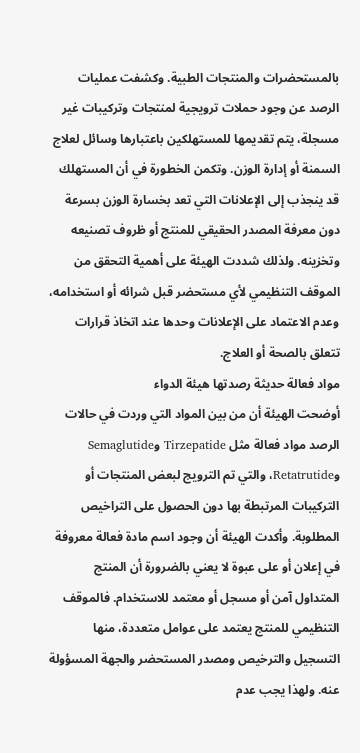بالمستحضرات والمنتجات الطبية. وكشفت عمليات الرصد عن وجود حملات ترويجية لمنتجات وتركيبات غير مسجلة، يتم تقديمها للمستهلكين باعتبارها وسائل لعلاج السمنة أو إدارة الوزن. وتكمن الخطورة في أن المستهلك قد ينجذب إلى الإعلانات التي تعد بخسارة الوزن بسرعة دون معرفة المصدر الحقيقي للمنتج أو ظروف تصنيعه وتخزينه. ولذلك شددت الهيئة على أهمية التحقق من الموقف التنظيمي لأي مستحضر قبل شرائه أو استخدامه، وعدم الاعتماد على الإعلانات وحدها عند اتخاذ قرارات تتعلق بالصحة أو العلاج.
مواد فعالة حديثة رصدتها هيئة الدواء
أوضحت الهيئة أن من بين المواد التي وردت في حالات الرصد مواد فعالة مثل Tirzepatide وSemaglutide وRetatrutide، والتي تم الترويج لبعض المنتجات أو التركيبات المرتبطة بها دون الحصول على التراخيص المطلوبة. وأكدت الهيئة أن وجود اسم مادة فعالة معروفة في إعلان أو على عبوة لا يعني بالضرورة أن المنتج المتداول آمن أو مسجل أو معتمد للاستخدام. فالموقف التنظيمي للمنتج يعتمد على عوامل متعددة، منها التسجيل والترخيص ومصدر المستحضر والجهة المسؤولة عنه. ولهذا يجب عدم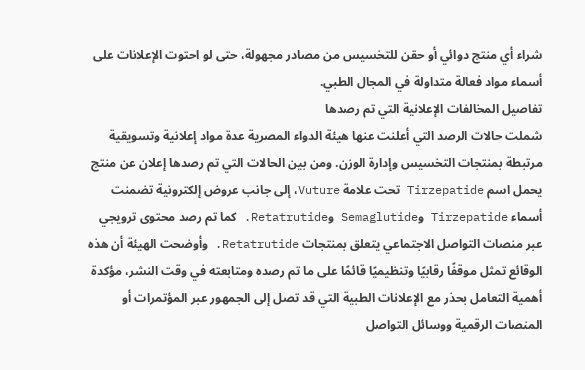شراء أي منتج دوائي أو حقن للتخسيس من مصادر مجهولة، حتى لو احتوت الإعلانات على أسماء مواد فعالة متداولة في المجال الطبي.
تفاصيل المخالفات الإعلانية التي تم رصدها
شملت حالات الرصد التي أعلنت عنها هيئة الدواء المصرية عدة مواد إعلانية وتسويقية مرتبطة بمنتجات التخسيس وإدارة الوزن. ومن بين الحالات التي تم رصدها إعلان عن منتج يحمل اسم Tirzepatide تحت علامة Vuture، إلى جانب عروض إلكترونية تضمنت أسماء Tirzepatide وSemaglutide وRetatrutide. كما تم رصد محتوى ترويجي عبر منصات التواصل الاجتماعي يتعلق بمنتجات Retatrutide. وأوضحت الهيئة أن هذه الوقائع تمثل موقفًا رقابيًا وتنظيميًا قائمًا على ما تم رصده ومتابعته في وقت النشر، مؤكدة أهمية التعامل بحذر مع الإعلانات الطبية التي قد تصل إلى الجمهور عبر المؤتمرات أو المنصات الرقمية ووسائل التواصل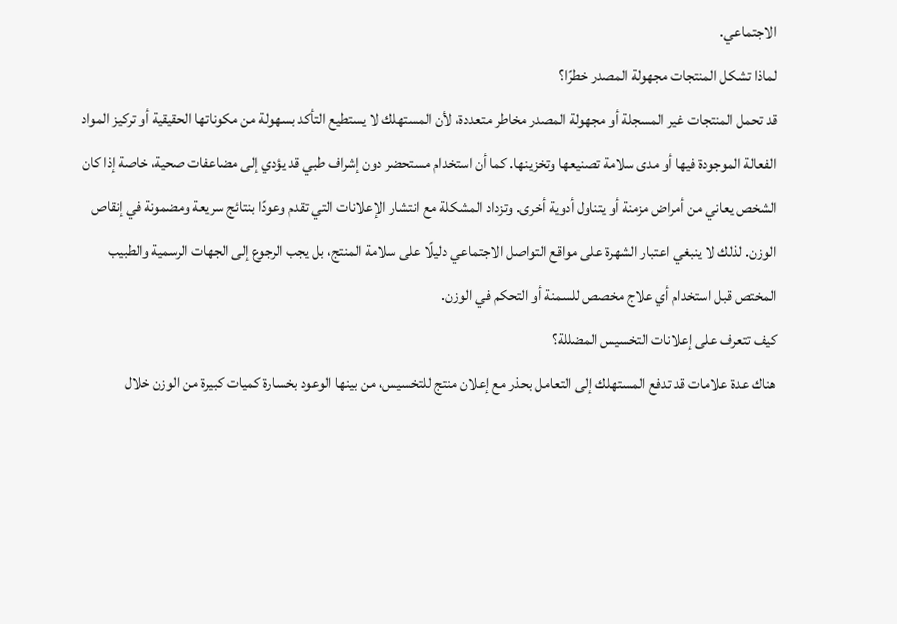الاجتماعي.
لماذا تشكل المنتجات مجهولة المصدر خطرًا؟
قد تحمل المنتجات غير المسجلة أو مجهولة المصدر مخاطر متعددة، لأن المستهلك لا يستطيع التأكد بسهولة من مكوناتها الحقيقية أو تركيز المواد الفعالة الموجودة فيها أو مدى سلامة تصنيعها وتخزينها. كما أن استخدام مستحضر دون إشراف طبي قد يؤدي إلى مضاعفات صحية، خاصة إذا كان الشخص يعاني من أمراض مزمنة أو يتناول أدوية أخرى. وتزداد المشكلة مع انتشار الإعلانات التي تقدم وعودًا بنتائج سريعة ومضمونة في إنقاص الوزن. لذلك لا ينبغي اعتبار الشهرة على مواقع التواصل الاجتماعي دليلًا على سلامة المنتج، بل يجب الرجوع إلى الجهات الرسمية والطبيب المختص قبل استخدام أي علاج مخصص للسمنة أو التحكم في الوزن.
كيف تتعرف على إعلانات التخسيس المضللة؟
هناك عدة علامات قد تدفع المستهلك إلى التعامل بحذر مع إعلان منتج للتخسيس، من بينها الوعود بخسارة كميات كبيرة من الوزن خلال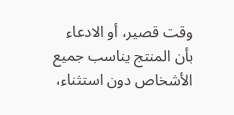وقت قصير، أو الادعاء بأن المنتج يناسب جميع الأشخاص دون استثناء،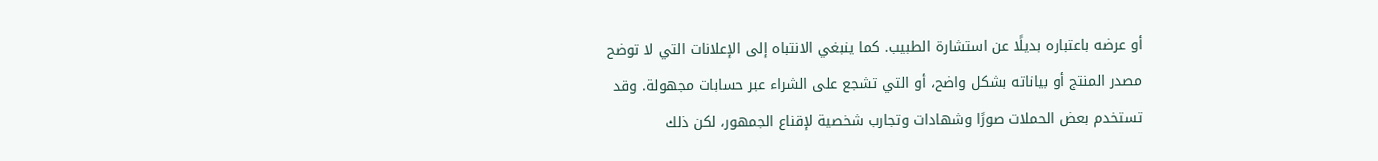أو عرضه باعتباره بديلًا عن استشارة الطبيب. كما ينبغي الانتباه إلى الإعلانات التي لا توضح مصدر المنتج أو بياناته بشكل واضح، أو التي تشجع على الشراء عبر حسابات مجهولة. وقد تستخدم بعض الحملات صورًا وشهادات وتجارب شخصية لإقناع الجمهور، لكن ذلك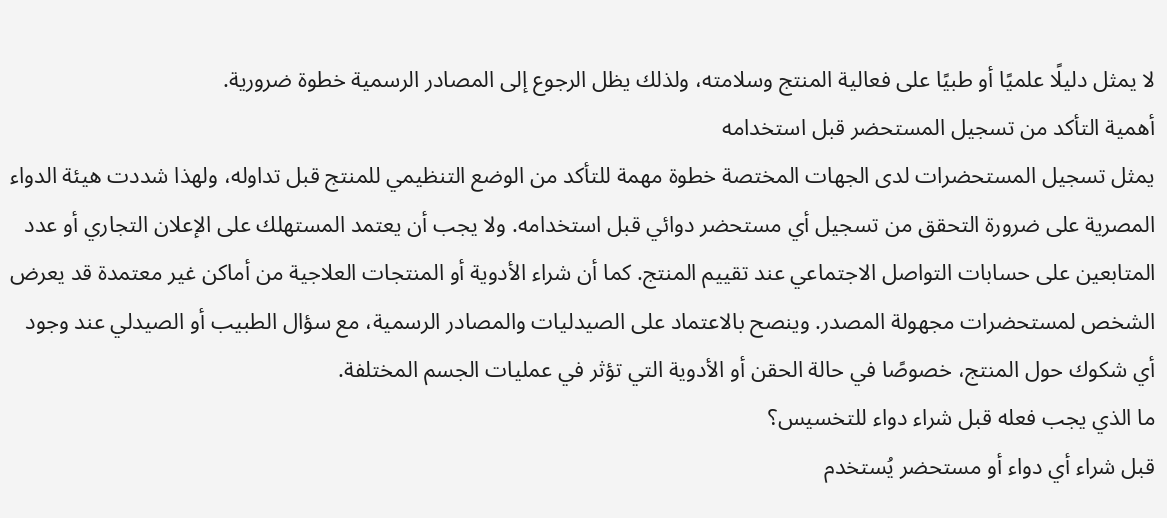لا يمثل دليلًا علميًا أو طبيًا على فعالية المنتج وسلامته، ولذلك يظل الرجوع إلى المصادر الرسمية خطوة ضرورية.
أهمية التأكد من تسجيل المستحضر قبل استخدامه
يمثل تسجيل المستحضرات لدى الجهات المختصة خطوة مهمة للتأكد من الوضع التنظيمي للمنتج قبل تداوله، ولهذا شددت هيئة الدواء المصرية على ضرورة التحقق من تسجيل أي مستحضر دوائي قبل استخدامه. ولا يجب أن يعتمد المستهلك على الإعلان التجاري أو عدد المتابعين على حسابات التواصل الاجتماعي عند تقييم المنتج. كما أن شراء الأدوية أو المنتجات العلاجية من أماكن غير معتمدة قد يعرض الشخص لمستحضرات مجهولة المصدر. وينصح بالاعتماد على الصيدليات والمصادر الرسمية، مع سؤال الطبيب أو الصيدلي عند وجود أي شكوك حول المنتج، خصوصًا في حالة الحقن أو الأدوية التي تؤثر في عمليات الجسم المختلفة.
ما الذي يجب فعله قبل شراء دواء للتخسيس؟
قبل شراء أي دواء أو مستحضر يُستخدم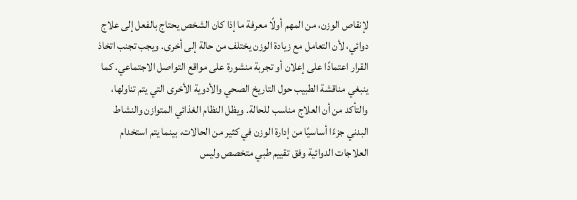لإنقاص الوزن، من المهم أولًا معرفة ما إذا كان الشخص يحتاج بالفعل إلى علاج دوائي، لأن التعامل مع زيادة الوزن يختلف من حالة إلى أخرى. ويجب تجنب اتخاذ القرار اعتمادًا على إعلان أو تجربة منشورة على مواقع التواصل الاجتماعي. كما ينبغي مناقشة الطبيب حول التاريخ الصحي والأدوية الأخرى التي يتم تناولها، والتأكد من أن العلاج مناسب للحالة. ويظل النظام الغذائي المتوازن والنشاط البدني جزءًا أساسيًا من إدارة الوزن في كثير من الحالات، بينما يتم استخدام العلاجات الدوائية وفق تقييم طبي متخصص وليس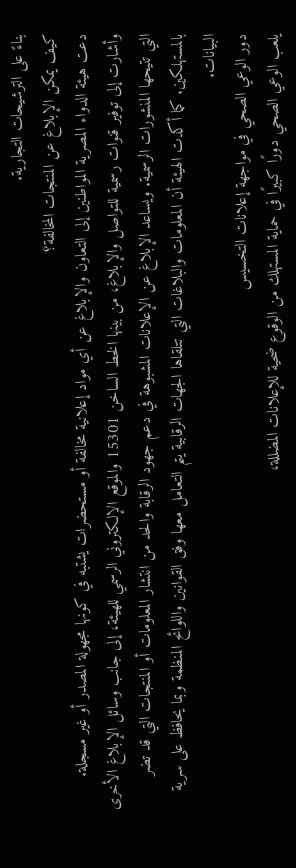بناءً على الترشيحات التجارية.
كيف يمكن الإبلاغ عن المنتجات المخالفة؟
دعت هيئة الدواء المصرية المواطنين إلى التعاون والإبلاغ عن أي مواد إعلانية مخالفة أو مستحضرات يشتبه في كونها مجهولة المصدر أو غير مسجلة. وأشارت إلى توفير قنوات رسمية للتواصل والإبلاغ، من بينها الخط الساخن 15301 والموقع الإلكتروني الرسمي للهيئة، إلى جانب وسائل الإبلاغ الأخرى التي تتيحها المنشورات الرسمية. ويساعد الإبلاغ عن الإعلانات المشبوهة في دعم جهود الرقابة والحد من انتشار المعلومات أو المنتجات التي قد تضر بالمستهلكين. كما أكدت الهيئة أن المعلومات والبلاغات التي تتلقاها الجهات الرقابية يتم التعامل معها وفق القوانين واللوائح المنظمة وبما يحافظ على سرية البيانات.
دور الوعي الصحي في مواجهة إعلانات التخسيس
يلعب الوعي الصحي دورًا كبيرًا في حماية المستهلك من الوقوع ضحية للإعلانات المضللة،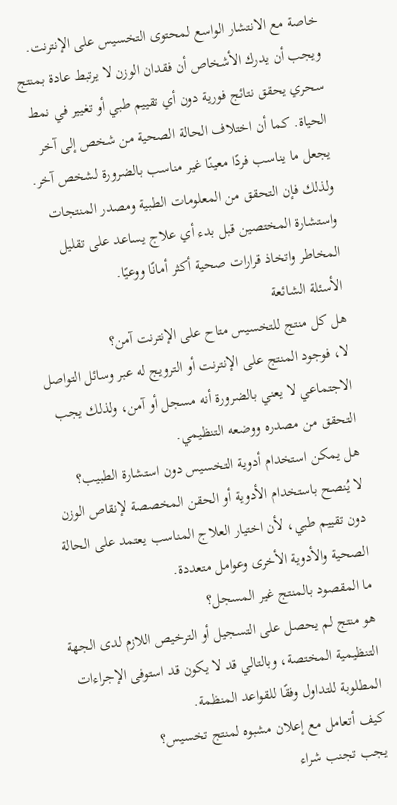خاصة مع الانتشار الواسع لمحتوى التخسيس على الإنترنت. ويجب أن يدرك الأشخاص أن فقدان الوزن لا يرتبط عادة بمنتج سحري يحقق نتائج فورية دون أي تقييم طبي أو تغيير في نمط الحياة. كما أن اختلاف الحالة الصحية من شخص إلى آخر يجعل ما يناسب فردًا معينًا غير مناسب بالضرورة لشخص آخر. ولذلك فإن التحقق من المعلومات الطبية ومصدر المنتجات واستشارة المختصين قبل بدء أي علاج يساعد على تقليل المخاطر واتخاذ قرارات صحية أكثر أمانًا ووعيًا.
الأسئلة الشائعة
هل كل منتج للتخسيس متاح على الإنترنت آمن؟
لا، فوجود المنتج على الإنترنت أو الترويج له عبر وسائل التواصل الاجتماعي لا يعني بالضرورة أنه مسجل أو آمن، ولذلك يجب التحقق من مصدره ووضعه التنظيمي.
هل يمكن استخدام أدوية التخسيس دون استشارة الطبيب؟
لا يُنصح باستخدام الأدوية أو الحقن المخصصة لإنقاص الوزن دون تقييم طبي، لأن اختيار العلاج المناسب يعتمد على الحالة الصحية والأدوية الأخرى وعوامل متعددة.
ما المقصود بالمنتج غير المسجل؟
هو منتج لم يحصل على التسجيل أو الترخيص اللازم لدى الجهة التنظيمية المختصة، وبالتالي قد لا يكون قد استوفى الإجراءات المطلوبة للتداول وفقًا للقواعد المنظمة.
كيف أتعامل مع إعلان مشبوه لمنتج تخسيس؟
يجب تجنب شراء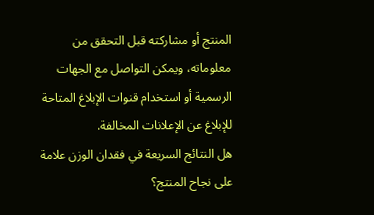المنتج أو مشاركته قبل التحقق من معلوماته، ويمكن التواصل مع الجهات الرسمية أو استخدام قنوات الإبلاغ المتاحة للإبلاغ عن الإعلانات المخالفة.
هل النتائج السريعة في فقدان الوزن علامة على نجاح المنتج؟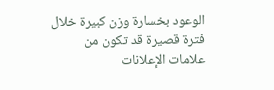الوعود بخسارة وزن كبيرة خلال فترة قصيرة قد تكون من علامات الإعلانات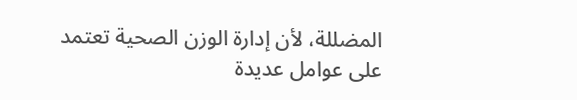المضللة، لأن إدارة الوزن الصحية تعتمد على عوامل عديدة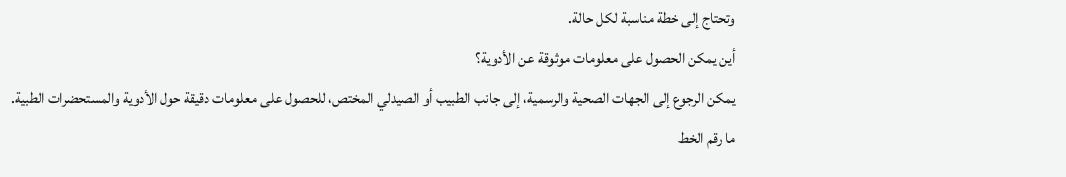وتحتاج إلى خطة مناسبة لكل حالة.
أين يمكن الحصول على معلومات موثوقة عن الأدوية؟
يمكن الرجوع إلى الجهات الصحية والرسمية، إلى جانب الطبيب أو الصيدلي المختص، للحصول على معلومات دقيقة حول الأدوية والمستحضرات الطبية.
ما رقم الخط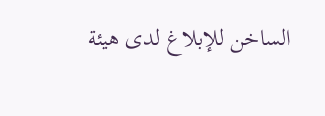الساخن للإبلاغ لدى هيئة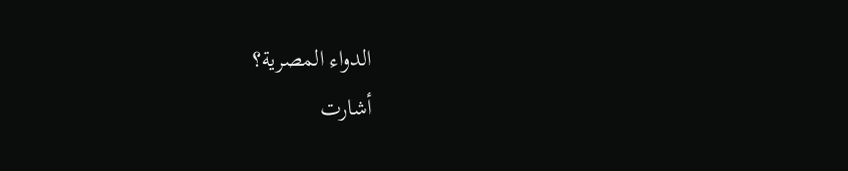الدواء المصرية؟
أشارت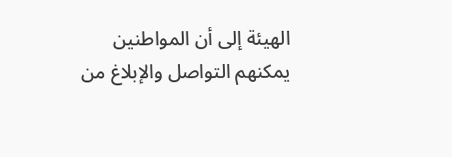الهيئة إلى أن المواطنين يمكنهم التواصل والإبلاغ من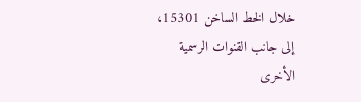خلال الخط الساخن 15301، إلى جانب القنوات الرسمية الأخرى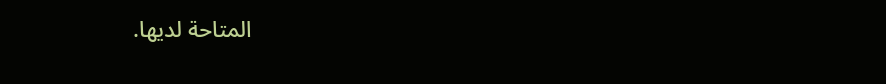المتاحة لديها.